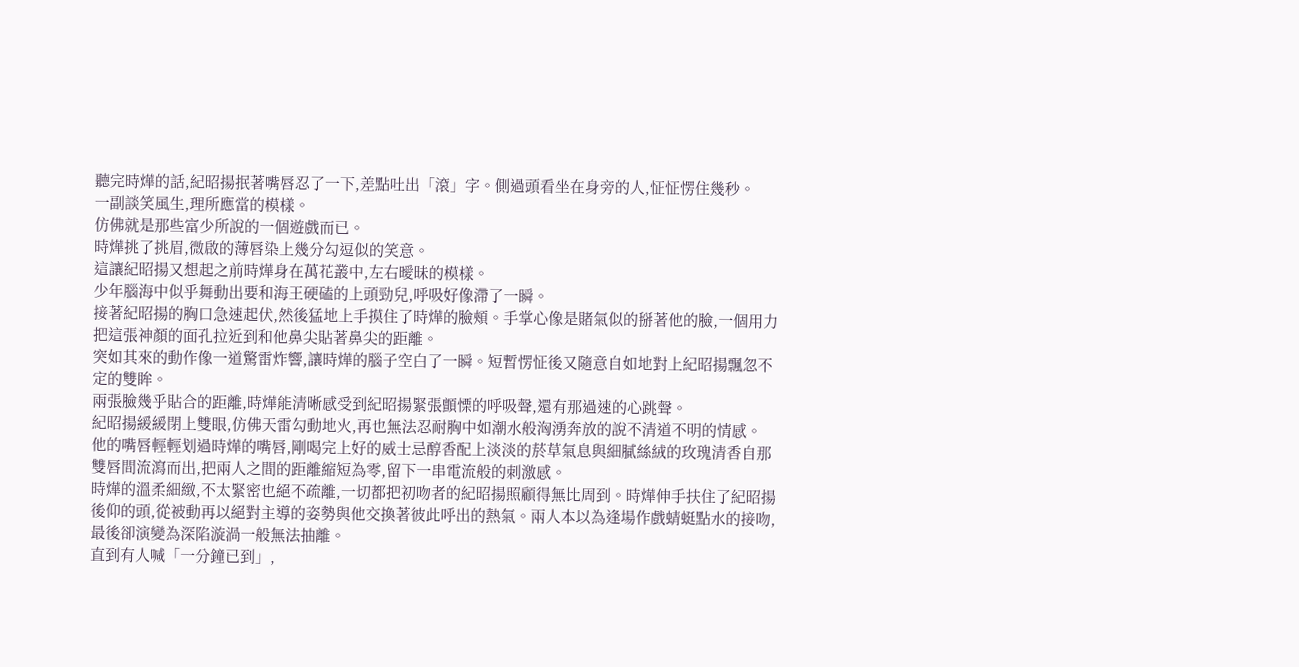聽完時燁的話,紀昭揚抿著嘴唇忍了一下,差點吐出「滾」字。側過頭看坐在身旁的人,怔怔愣住幾秒。
一副談笑風生,理所應當的模樣。
仿佛就是那些富少所說的一個遊戲而已。
時燁挑了挑眉,微啟的薄唇染上幾分勾逗似的笑意。
這讓紀昭揚又想起之前時燁身在萬花叢中,左右曖昧的模樣。
少年腦海中似乎舞動出要和海王硬磕的上頭勁兒,呼吸好像滯了一瞬。
接著紀昭揚的胸口急速起伏,然後猛地上手摸住了時燁的臉頰。手掌心像是賭氣似的掰著他的臉,一個用力把這張神顏的面孔拉近到和他鼻尖貼著鼻尖的距離。
突如其來的動作像一道驚雷炸響,讓時燁的腦子空白了一瞬。短暫愣怔後又隨意自如地對上紀昭揚飄忽不定的雙眸。
兩張臉幾乎貼合的距離,時燁能清晰感受到紀昭揚緊張顫慄的呼吸聲,還有那過速的心跳聲。
紀昭揚緩緩閉上雙眼,仿佛天雷勾動地火,再也無法忍耐胸中如潮水般洶湧奔放的說不清道不明的情感。
他的嘴唇輕輕划過時燁的嘴唇,剛喝完上好的威士忌醇香配上淡淡的菸草氣息與細膩絲絨的玫瑰清香自那雙唇間流瀉而出,把兩人之間的距離縮短為零,留下一串電流般的刺激感。
時燁的溫柔細緻,不太緊密也絕不疏離,一切都把初吻者的紀昭揚照顧得無比周到。時燁伸手扶住了紀昭揚後仰的頭,從被動再以絕對主導的姿勢與他交換著彼此呼出的熱氣。兩人本以為逢場作戲蜻蜓點水的接吻,最後卻演變為深陷漩渦一般無法抽離。
直到有人喊「一分鐘已到」,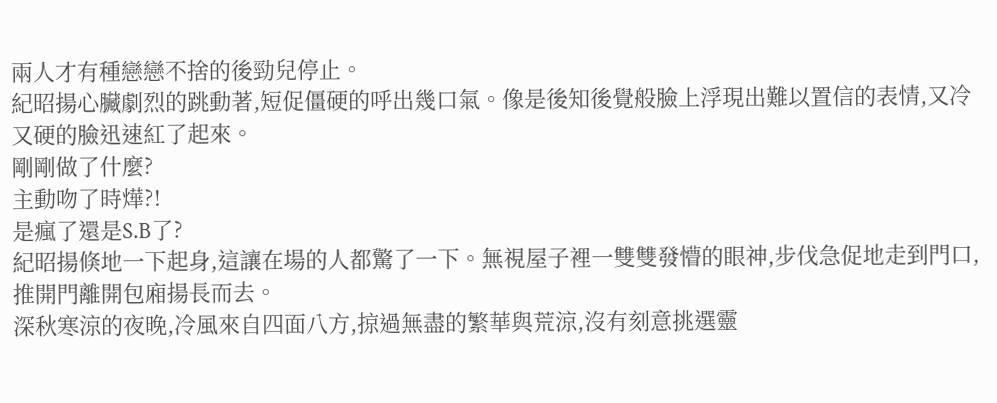兩人才有種戀戀不捨的後勁兒停止。
紀昭揚心臟劇烈的跳動著,短促僵硬的呼出幾口氣。像是後知後覺般臉上浮現出難以置信的表情,又冷又硬的臉迅速紅了起來。
剛剛做了什麼?
主動吻了時燁?!
是瘋了還是S.B了?
紀昭揚倏地一下起身,這讓在場的人都驚了一下。無視屋子裡一雙雙發懵的眼神,步伐急促地走到門口,推開門離開包廂揚長而去。
深秋寒涼的夜晚,冷風來自四面八方,掠過無盡的繁華與荒涼,沒有刻意挑選靈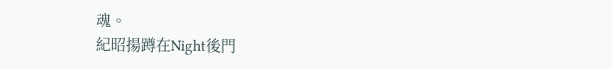魂。
紀昭揚蹲在Night後門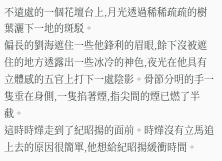不遠處的一個花壇台上,月光透過稀稀疏疏的樹葉灑下一地的斑駁。
偏長的劉海遮住一些他鋒利的眉眼,餘下沒被遮住的地方透露出一些冰冷的神色,夜光在他具有立體感的五官上打下一處陰影。骨節分明的手一隻垂在身側,一隻掐著煙,指尖間的煙已燃了半截。
這時時燁走到了紀昭揚的面前。時燁沒有立馬追上去的原因很簡單,他想給紀昭揚緩衝時間。